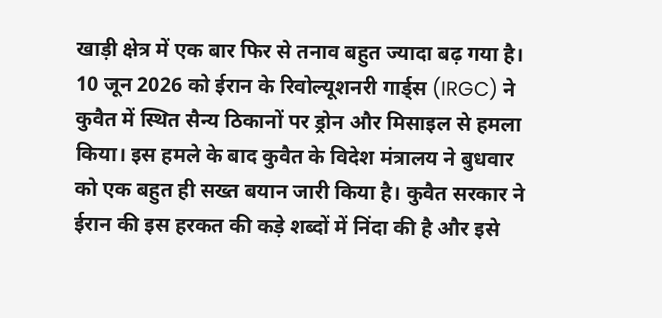खाड़ी क्षेत्र में एक बार फिर से तनाव बहुत ज्यादा बढ़ गया है। 10 जून 2026 को ईरान के रिवोल्यूशनरी गार्ड्स (IRGC) ने कुवैत में स्थित सैन्य ठिकानों पर ड्रोन और मिसाइल से हमला किया। इस हमले के बाद कुवैत के विदेश मंत्रालय ने बुधवार को एक बहुत ही सख्त बयान जारी किया है। कुवैत सरकार ने ईरान की इस हरकत की कड़े शब्दों में निंदा की है और इसे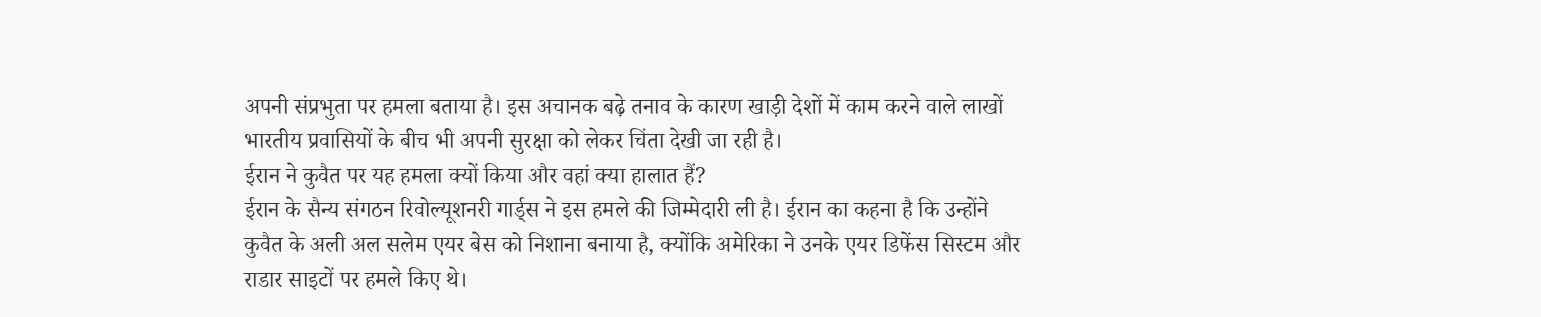अपनी संप्रभुता पर हमला बताया है। इस अचानक बढ़े तनाव के कारण खाड़ी देशों में काम करने वाले लाखों भारतीय प्रवासियों के बीच भी अपनी सुरक्षा को लेकर चिंता देखी जा रही है।
ईरान ने कुवैत पर यह हमला क्यों किया और वहां क्या हालात हैं?
ईरान के सैन्य संगठन रिवोल्यूशनरी गार्ड्स ने इस हमले की जिम्मेदारी ली है। ईरान का कहना है कि उन्होंने कुवैत के अली अल सलेम एयर बेस को निशाना बनाया है, क्योंकि अमेरिका ने उनके एयर डिफेंस सिस्टम और राडार साइटों पर हमले किए थे।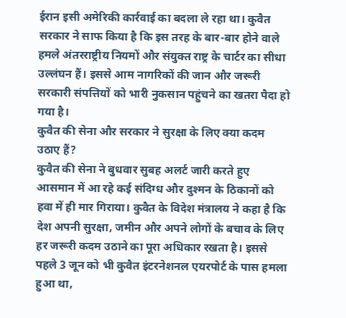ईरान इसी अमेरिकी कार्रवाई का बदला ले रहा था। कुवैत सरकार ने साफ किया है कि इस तरह के बार-बार होने वाले हमले अंतरराष्ट्रीय नियमों और संयुक्त राष्ट्र के चार्टर का सीधा उल्लंघन हैं। इससे आम नागरिकों की जान और जरूरी सरकारी संपत्तियों को भारी नुकसान पहुंचने का खतरा पैदा हो गया है।
कुवैत की सेना और सरकार ने सुरक्षा के लिए क्या कदम उठाए हैं?
कुवैत की सेना ने बुधवार सुबह अलर्ट जारी करते हुए आसमान में आ रहे कई संदिग्ध और दुश्मन के ठिकानों को हवा में ही मार गिराया। कुवैत के विदेश मंत्रालय ने कहा है कि देश अपनी सुरक्षा, जमीन और अपने लोगों के बचाव के लिए हर जरूरी कदम उठाने का पूरा अधिकार रखता है। इससे पहले 3 जून को भी कुवैत इंटरनेशनल एयरपोर्ट के पास हमला हुआ था,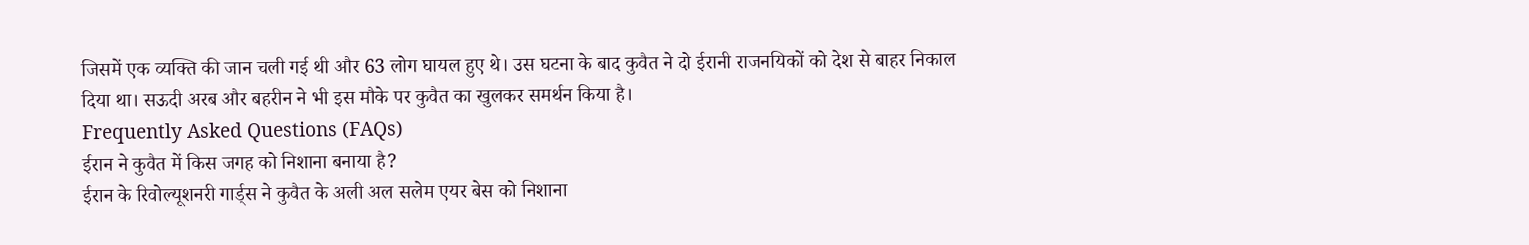जिसमें एक व्यक्ति की जान चली गई थी और 63 लोग घायल हुए थे। उस घटना के बाद कुवैत ने दो ईरानी राजनयिकों को देश से बाहर निकाल दिया था। सऊदी अरब और बहरीन ने भी इस मौके पर कुवैत का खुलकर समर्थन किया है।
Frequently Asked Questions (FAQs)
ईरान ने कुवैत में किस जगह को निशाना बनाया है?
ईरान के रिवोल्यूशनरी गार्ड्स ने कुवैत के अली अल सलेम एयर बेस को निशाना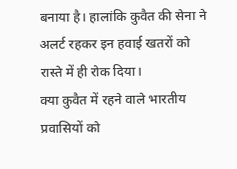बनाया है। हालांकि कुवैत की सेना ने अलर्ट रहकर इन हवाई खतरों को रास्ते में ही रोक दिया।
क्या कुवैत में रहने वाले भारतीय प्रवासियों को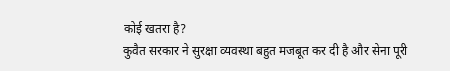कोई खतरा है?
कुवैत सरकार ने सुरक्षा व्यवस्था बहुत मजबूत कर दी है और सेना पूरी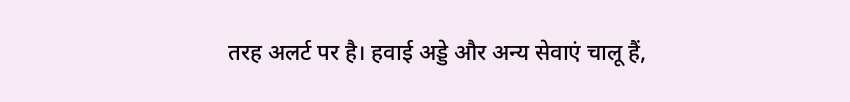तरह अलर्ट पर है। हवाई अड्डे और अन्य सेवाएं चालू हैं,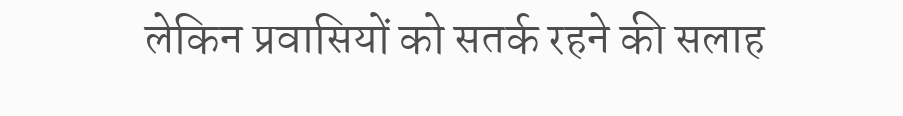लेकिन प्रवासियों को सतर्क रहने की सलाह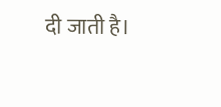दी जाती है।